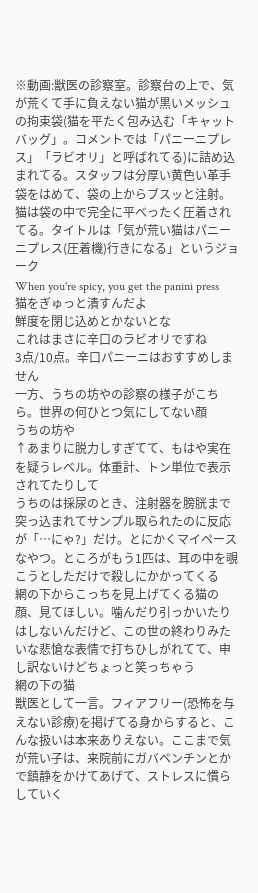※動画:獣医の診察室。診察台の上で、気が荒くて手に負えない猫が黒いメッシュの拘束袋(猫を平たく包み込む「キャットバッグ」。コメントでは「パニーニプレス」「ラビオリ」と呼ばれてる)に詰め込まれてる。スタッフは分厚い黄色い革手袋をはめて、袋の上からブスッと注射。猫は袋の中で完全に平べったく圧着されてる。タイトルは「気が荒い猫はパニーニプレス(圧着機)行きになる」というジョーク
When you're spicy, you get the panini press
猫をぎゅっと潰すんだよ
鮮度を閉じ込めとかないとな
これはまさに辛口のラビオリですね
3点/10点。辛口パニーニはおすすめしません
一方、うちの坊やの診察の様子がこちら。世界の何ひとつ気にしてない顔
うちの坊や
↑あまりに脱力しすぎてて、もはや実在を疑うレベル。体重計、トン単位で表示されてたりして
うちのは採尿のとき、注射器を膀胱まで突っ込まれてサンプル取られたのに反応が「…にゃ?」だけ。とにかくマイペースなやつ。ところがもう1匹は、耳の中を覗こうとしただけで殺しにかかってくる
網の下からこっちを見上げてくる猫の顔、見てほしい。噛んだり引っかいたりはしないんだけど、この世の終わりみたいな悲愴な表情で打ちひしがれてて、申し訳ないけどちょっと笑っちゃう
網の下の猫
獣医として一言。フィアフリー(恐怖を与えない診療)を掲げてる身からすると、こんな扱いは本来ありえない。ここまで気が荒い子は、来院前にガバペンチンとかで鎮静をかけてあげて、ストレスに慣らしていく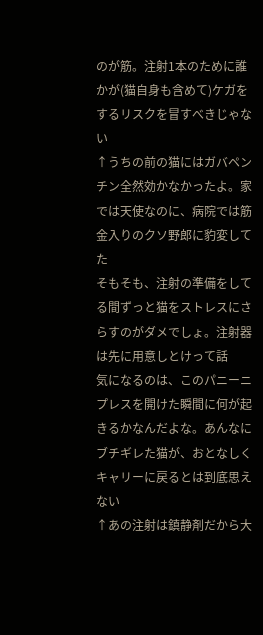のが筋。注射1本のために誰かが(猫自身も含めて)ケガをするリスクを冒すべきじゃない
↑うちの前の猫にはガバペンチン全然効かなかったよ。家では天使なのに、病院では筋金入りのクソ野郎に豹変してた
そもそも、注射の準備をしてる間ずっと猫をストレスにさらすのがダメでしょ。注射器は先に用意しとけって話
気になるのは、このパニーニプレスを開けた瞬間に何が起きるかなんだよな。あんなにブチギレた猫が、おとなしくキャリーに戻るとは到底思えない
↑あの注射は鎮静剤だから大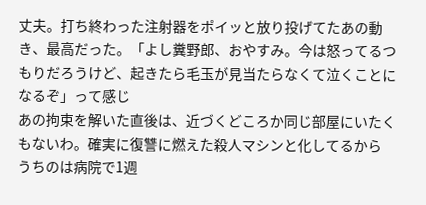丈夫。打ち終わった注射器をポイッと放り投げてたあの動き、最高だった。「よし糞野郎、おやすみ。今は怒ってるつもりだろうけど、起きたら毛玉が見当たらなくて泣くことになるぞ」って感じ
あの拘束を解いた直後は、近づくどころか同じ部屋にいたくもないわ。確実に復讐に燃えた殺人マシンと化してるから
うちのは病院で1週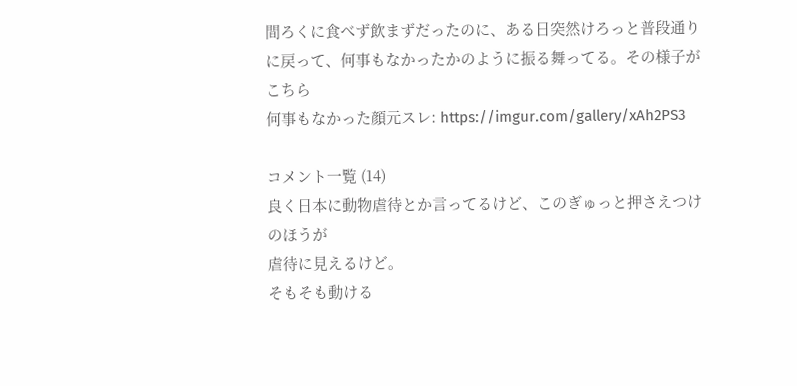間ろくに食べず飲まずだったのに、ある日突然けろっと普段通りに戻って、何事もなかったかのように振る舞ってる。その様子がこちら
何事もなかった顔元スレ: https://imgur.com/gallery/xAh2PS3

コメント一覧 (14)
良く日本に動物虐待とか言ってるけど、このぎゅっと押さえつけのほうが
虐待に見えるけど。
そもそも動ける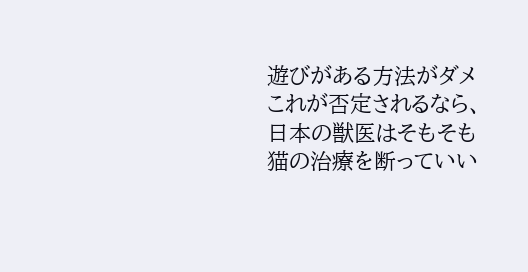遊びがある方法がダメ
これが否定されるなら、日本の獣医はそもそも猫の治療を断っていい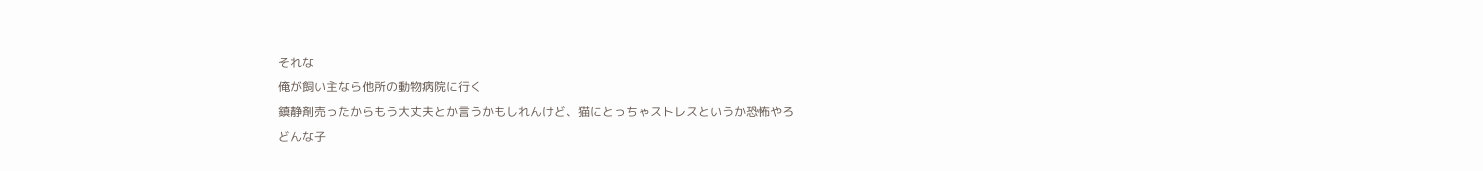それな
俺が飼い主なら他所の動物病院に行く
鎮静剤売ったからもう大丈夫とか言うかもしれんけど、猫にとっちゃストレスというか恐怖やろ
どんな子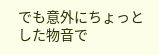でも意外にちょっとした物音で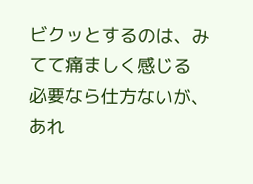ビクッとするのは、みてて痛ましく感じる
必要なら仕方ないが、あれ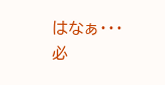はなぁ・・・
必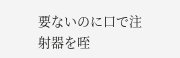要ないのに口で注射器を咥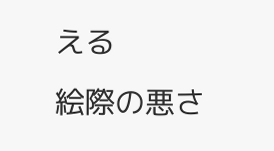える
絵際の悪さ